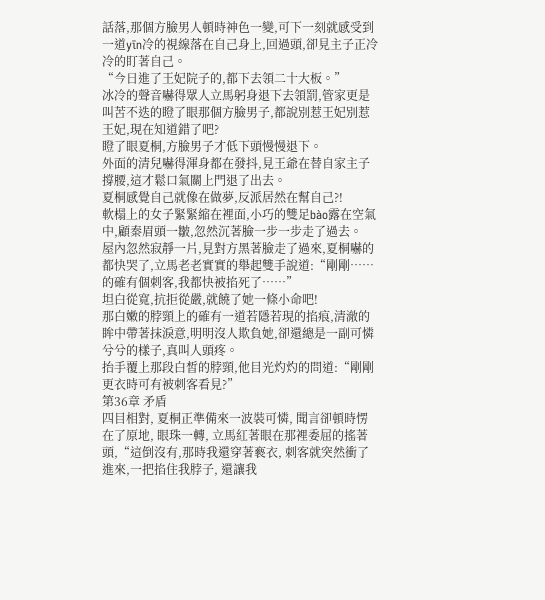話落,那個方臉男人頓時神色一變,可下一刻就感受到一道yīn冷的視線落在自己身上,回過頭,卻見主子正冷冷的盯著自己。
“今日進了王妃院子的,都下去領二十大板。”
冰冷的聲音嚇得眾人立馬躬身退下去領罰,管家更是叫苦不迭的瞪了眼那個方臉男子,都說別惹王妃別惹王妃,現在知道錯了吧?
瞪了眼夏桐,方臉男子才低下頭慢慢退下。
外面的清兒嚇得渾身都在發抖,見王爺在替自家主子撐腰,這才鬆口氣關上門退了出去。
夏桐感覺自己就像在做夢,反派居然在幫自己?!
軟榻上的女子緊緊縮在裡面,小巧的雙足bào露在空氣中,顧秦眉頭一皺,忽然沉著臉一步一步走了過去。
屋內忽然寂靜一片,見對方黑著臉走了過來,夏桐嚇的都快哭了,立馬老老實實的舉起雙手說道:“剛剛……的確有個刺客,我都快被掐死了……”
坦白從寬,抗拒從嚴,就饒了她一條小命吧!
那白嫩的脖頸上的確有一道若隱若現的掐痕,清澈的眸中帶著抹淚意,明明沒人欺負她,卻還總是一副可憐兮兮的樣子,真叫人頭疼。
抬手覆上那段白皙的脖頸,他目光灼灼的問道:“剛剛更衣時可有被刺客看見?”
第36章 矛盾
四目相對, 夏桐正準備來一波裝可憐, 聞言卻頓時愣在了原地, 眼珠一轉, 立馬紅著眼在那裡委屈的搖著頭,“這倒沒有,那時我還穿著褻衣, 刺客就突然衝了進來,一把掐住我脖子, 還讓我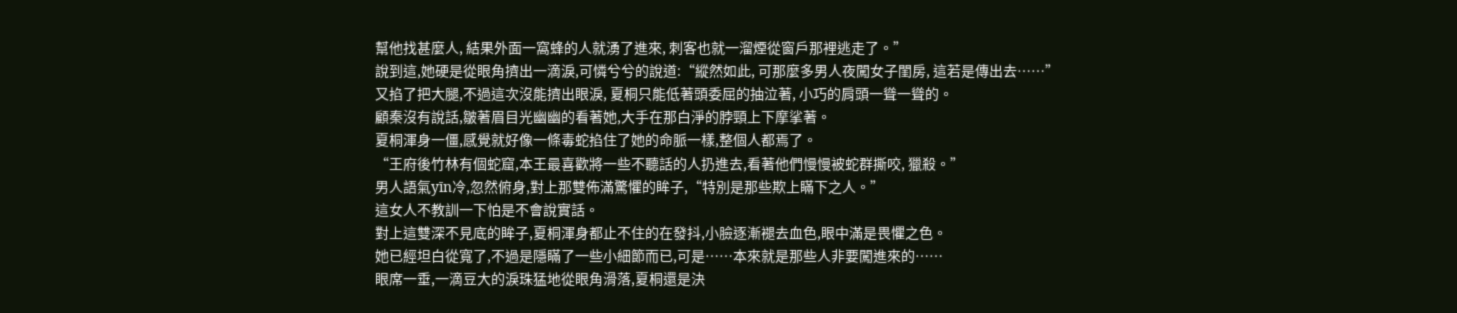幫他找甚麼人, 結果外面一窩蜂的人就湧了進來, 刺客也就一溜煙從窗戶那裡逃走了。”
說到這,她硬是從眼角擠出一滴淚,可憐兮兮的說道:“縱然如此, 可那麼多男人夜闖女子閨房, 這若是傳出去……”
又掐了把大腿,不過這次沒能擠出眼淚, 夏桐只能低著頭委屈的抽泣著, 小巧的肩頭一聳一聳的。
顧秦沒有說話,皺著眉目光幽幽的看著她,大手在那白淨的脖頸上下摩挲著。
夏桐渾身一僵,感覺就好像一條毒蛇掐住了她的命脈一樣,整個人都焉了。
“王府後竹林有個蛇窟,本王最喜歡將一些不聽話的人扔進去,看著他們慢慢被蛇群撕咬, 獵殺。”
男人語氣yīn冷,忽然俯身,對上那雙佈滿驚懼的眸子,“特別是那些欺上瞞下之人。”
這女人不教訓一下怕是不會說實話。
對上這雙深不見底的眸子,夏桐渾身都止不住的在發抖,小臉逐漸褪去血色,眼中滿是畏懼之色。
她已經坦白從寬了,不過是隱瞞了一些小細節而已,可是……本來就是那些人非要闖進來的……
眼席一垂,一滴豆大的淚珠猛地從眼角滑落,夏桐還是決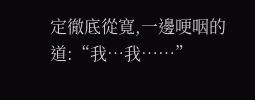定徹底從寬,一邊哽咽的道:“我…我……”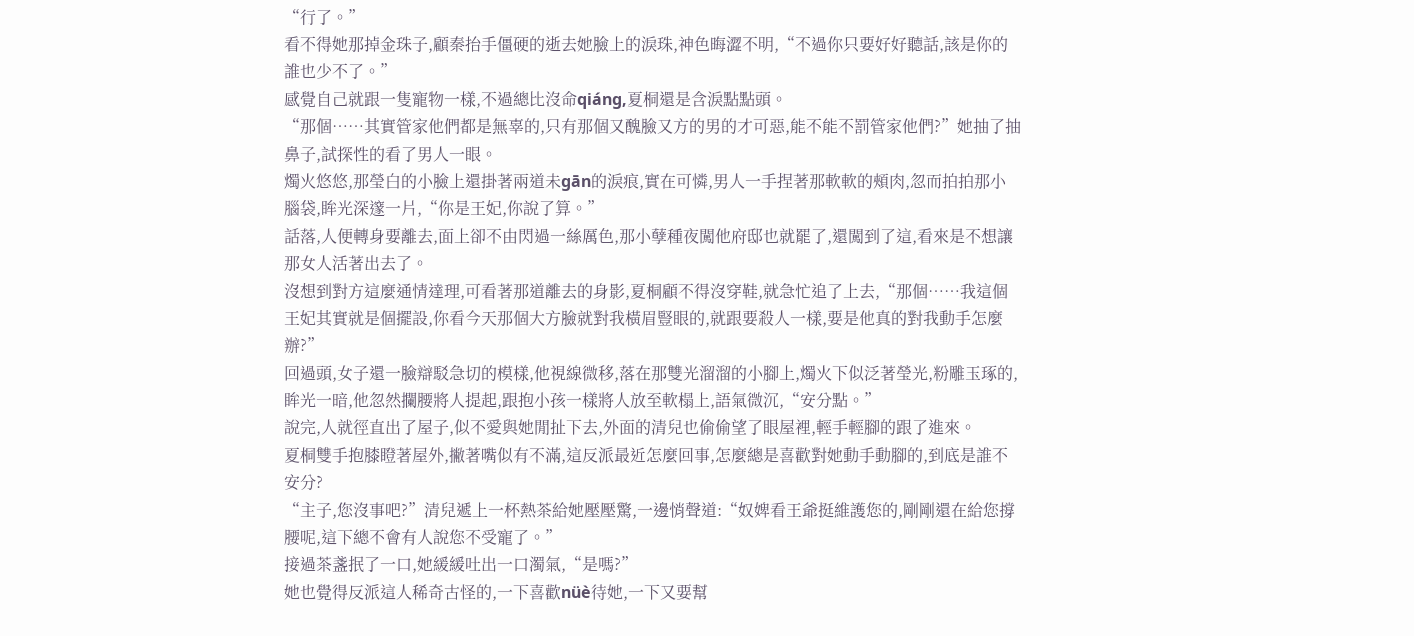“行了。”
看不得她那掉金珠子,顧秦抬手僵硬的逝去她臉上的淚珠,神色晦澀不明,“不過你只要好好聽話,該是你的誰也少不了。”
感覺自己就跟一隻寵物一樣,不過總比沒命qiáng,夏桐還是含淚點點頭。
“那個……其實管家他們都是無辜的,只有那個又醜臉又方的男的才可惡,能不能不罰管家他們?”她抽了抽鼻子,試探性的看了男人一眼。
燭火悠悠,那瑩白的小臉上還掛著兩道未gān的淚痕,實在可憐,男人一手捏著那軟軟的頰肉,忽而拍拍那小腦袋,眸光深邃一片,“你是王妃,你說了算。”
話落,人便轉身要離去,面上卻不由閃過一絲厲色,那小孽種夜闖他府邸也就罷了,還闖到了這,看來是不想讓那女人活著出去了。
沒想到對方這麼通情達理,可看著那道離去的身影,夏桐顧不得沒穿鞋,就急忙追了上去,“那個……我這個王妃其實就是個擺設,你看今天那個大方臉就對我橫眉豎眼的,就跟要殺人一樣,要是他真的對我動手怎麼辦?”
回過頭,女子還一臉辯駁急切的模樣,他視線微移,落在那雙光溜溜的小腳上,燭火下似泛著瑩光,粉雕玉琢的,眸光一暗,他忽然攔腰將人提起,跟抱小孩一樣將人放至軟榻上,語氣微沉,“安分點。”
說完,人就徑直出了屋子,似不愛與她閒扯下去,外面的清兒也偷偷望了眼屋裡,輕手輕腳的跟了進來。
夏桐雙手抱膝瞪著屋外,撇著嘴似有不滿,這反派最近怎麼回事,怎麼總是喜歡對她動手動腳的,到底是誰不安分?
“主子,您沒事吧?”清兒遞上一杯熱茶給她壓壓驚,一邊悄聲道:“奴婢看王爺挺維護您的,剛剛還在給您撐腰呢,這下總不會有人說您不受寵了。”
接過茶盞抿了一口,她緩緩吐出一口濁氣,“是嗎?”
她也覺得反派這人稀奇古怪的,一下喜歡nüè待她,一下又要幫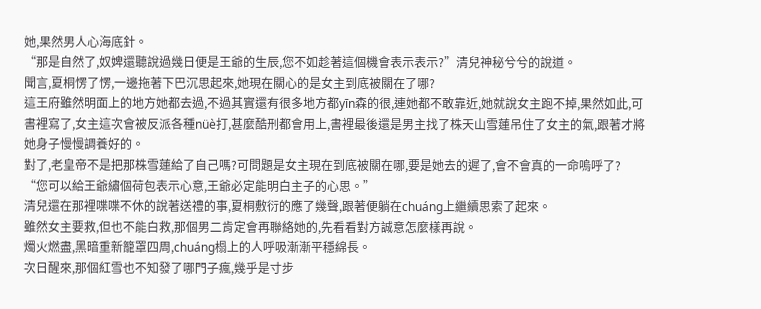她,果然男人心海底針。
“那是自然了,奴婢還聽說過幾日便是王爺的生辰,您不如趁著這個機會表示表示?”清兒神秘兮兮的說道。
聞言,夏桐愣了愣,一邊拖著下巴沉思起來,她現在關心的是女主到底被關在了哪?
這王府雖然明面上的地方她都去過,不過其實還有很多地方都yīn森的很,連她都不敢靠近,她就說女主跑不掉,果然如此,可書裡寫了,女主這次會被反派各種nüè打,甚麼酷刑都會用上,書裡最後還是男主找了株天山雪蓮吊住了女主的氣,跟著才將她身子慢慢調養好的。
對了,老皇帝不是把那株雪蓮給了自己嗎?可問題是女主現在到底被關在哪,要是她去的遲了,會不會真的一命嗚呼了?
“您可以給王爺繡個荷包表示心意,王爺必定能明白主子的心思。”
清兒還在那裡喋喋不休的說著送禮的事,夏桐敷衍的應了幾聲,跟著便躺在chuáng上繼續思索了起來。
雖然女主要救,但也不能白救,那個男二肯定會再聯絡她的,先看看對方誠意怎麼樣再說。
燭火燃盡,黑暗重新籠罩四周,chuáng榻上的人呼吸漸漸平穩綿長。
次日醒來,那個紅雪也不知發了哪門子瘋,幾乎是寸步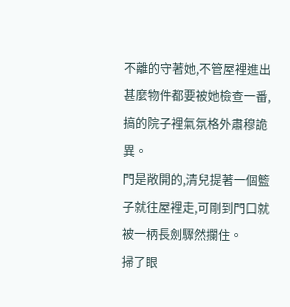不離的守著她,不管屋裡進出甚麼物件都要被她檢查一番,搞的院子裡氣氛格外肅穆詭異。
門是敞開的,清兒提著一個籃子就往屋裡走,可剛到門口就被一柄長劍驟然攔住。
掃了眼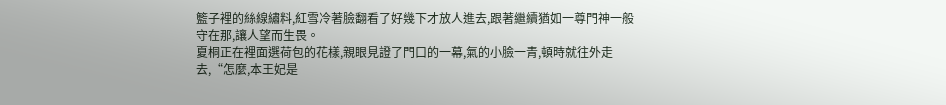籃子裡的絲線繡料,紅雪冷著臉翻看了好幾下才放人進去,跟著繼續猶如一尊門神一般守在那,讓人望而生畏。
夏桐正在裡面選荷包的花樣,親眼見證了門口的一幕,氣的小臉一青,頓時就往外走去,“怎麼,本王妃是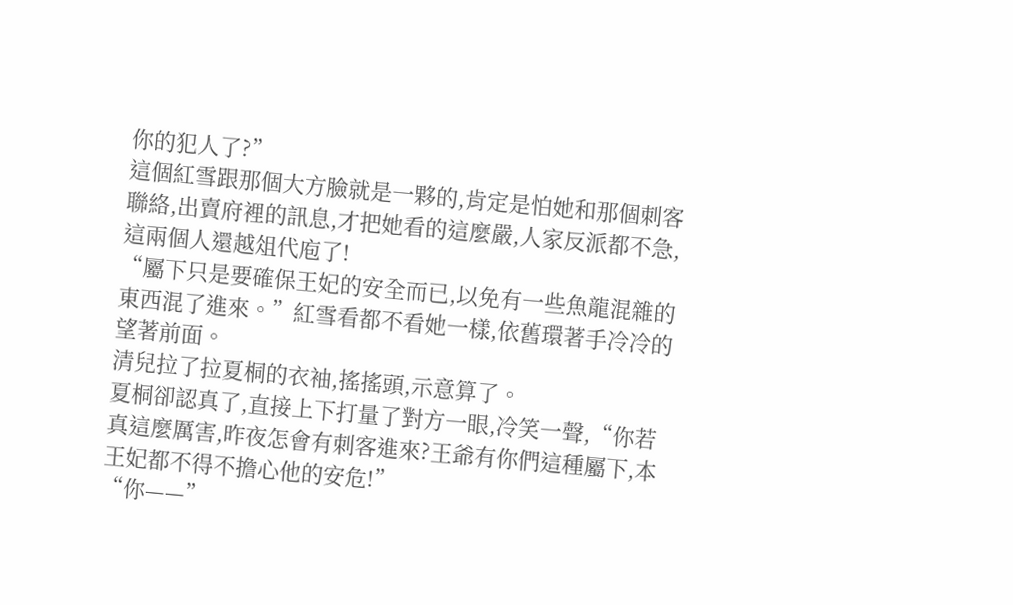你的犯人了?”
這個紅雪跟那個大方臉就是一夥的,肯定是怕她和那個刺客聯絡,出賣府裡的訊息,才把她看的這麼嚴,人家反派都不急,這兩個人還越俎代庖了!
“屬下只是要確保王妃的安全而已,以免有一些魚龍混雜的東西混了進來。”紅雪看都不看她一樣,依舊環著手冷冷的望著前面。
清兒拉了拉夏桐的衣袖,搖搖頭,示意算了。
夏桐卻認真了,直接上下打量了對方一眼,冷笑一聲,“你若真這麼厲害,昨夜怎會有刺客進來?王爺有你們這種屬下,本王妃都不得不擔心他的安危!”
“你——”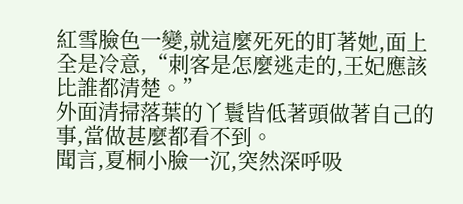紅雪臉色一變,就這麼死死的盯著她,面上全是冷意,“刺客是怎麼逃走的,王妃應該比誰都清楚。”
外面清掃落葉的丫鬟皆低著頭做著自己的事,當做甚麼都看不到。
聞言,夏桐小臉一沉,突然深呼吸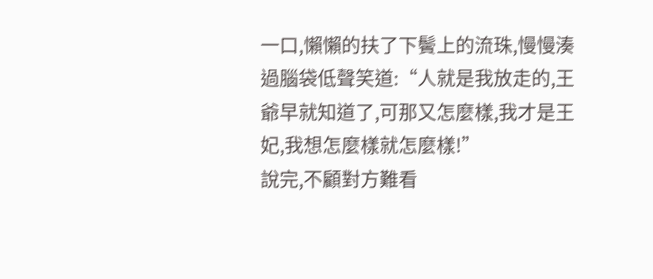一口,懶懶的扶了下鬢上的流珠,慢慢湊過腦袋低聲笑道:“人就是我放走的,王爺早就知道了,可那又怎麼樣,我才是王妃,我想怎麼樣就怎麼樣!”
說完,不顧對方難看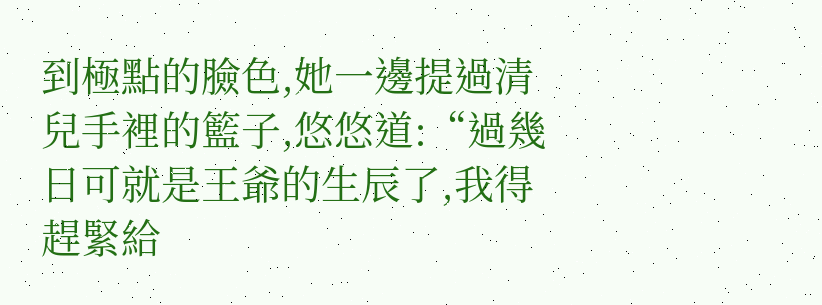到極點的臉色,她一邊提過清兒手裡的籃子,悠悠道:“過幾日可就是王爺的生辰了,我得趕緊給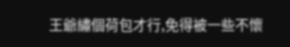王爺繡個荷包才行,免得被一些不懷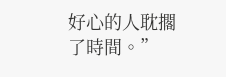好心的人耽擱了時間。”